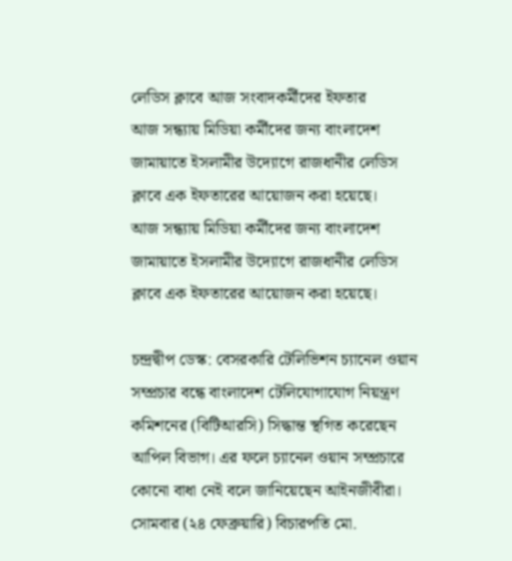লেডিস ক্লাবে আজ সংবাদকর্মীদের ইফতার
আজ সন্ধ্যায় মিডিয়া কর্মীদের জন্য বাংলাদেশ জামায়াতে ইসলামীর উদ্যোগে রাজধানীর লেডিস ক্লাবে এক ইফতারের আয়োজন করা হয়েছে।
আজ সন্ধ্যায় মিডিয়া কর্মীদের জন্য বাংলাদেশ জামায়াতে ইসলামীর উদ্যোগে রাজধানীর লেডিস ক্লাবে এক ইফতারের আয়োজন করা হয়েছে।

চন্দ্রদ্বীপ ডেস্ক: বেসরকারি টেলিভিশন চ্যানেল ওয়ান সম্প্রচার বন্ধে বাংলাদেশ টেলিযোগাযোগ নিয়ন্ত্রণ কমিশনের (বিটিআরসি) সিদ্ধান্ত স্থগিত করেছেন আপিল বিভাগ। এর ফলে চ্যানেল ওয়ান সম্প্রচারে কোনো বাধা নেই বলে জানিয়েছেন আইনজীবীরা।
সোমবার (২৪ ফেব্রুয়ারি) বিচারপতি মো.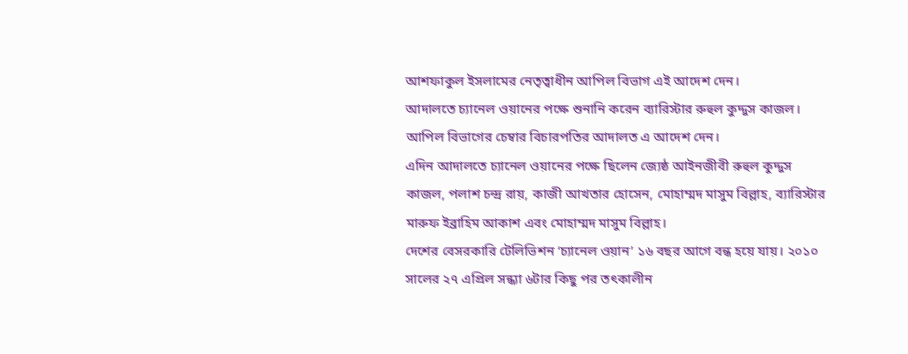আশফাকুল ইসলামের নেতৃত্বাধীন আপিল বিভাগ এই আদেশ দেন।
আদালতে চ্যানেল ওয়ানের পক্ষে শুনানি করেন ব্যারিস্টার রুহুল কুদ্দুস কাজল। আপিল বিভাগের চেম্বার বিচারপতির আদালত এ আদেশ দেন।
এদিন আদালতে চ্যানেল ওয়ানের পক্ষে ছিলেন জ্যেষ্ঠ আইনজীবী রুহুল কুদ্দুস কাজল, পলাশ চন্দ্র রায়, কাজী আখতার হোসেন, মোহাম্মদ মাসুম বিল্লাহ, ব্যারিস্টার মারুফ ইব্রাহিম আকাশ এবং মোহাম্মদ মাসুম বিল্লাহ।
দেশের বেসরকারি টেলিভিশন ‘চ্যানেল ওয়ান’ ১৬ বছর আগে বন্ধ হয়ে যায়। ২০১০ সালের ২৭ এপ্রিল সন্ধ্যা ৬টার কিছু পর তৎকালীন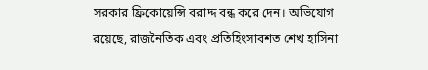সরকার ফ্রিকোয়েন্সি বরাদ্দ বন্ধ করে দেন। অভিযোগ রয়েছে, রাজনৈতিক এবং প্রতিহিংসাবশত শেখ হাসিনা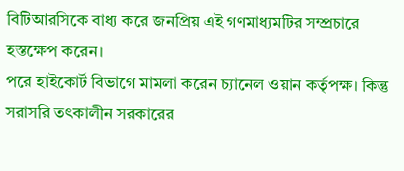বিটিআরসিকে বাধ্য করে জনপ্রিয় এই গণমাধ্যমটির সম্প্রচারে হস্তক্ষেপ করেন।
পরে হাইকোর্ট বিভাগে মামলা করেন চ্যানেল ওয়ান কর্তৃপক্ষ। কিন্তু সরাসরি তৎকালীন সরকারের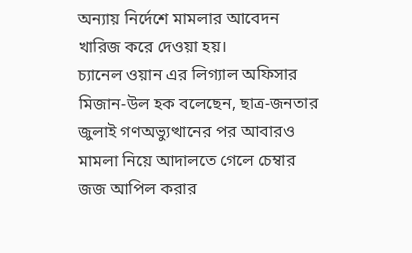অন্যায় নির্দেশে মামলার আবেদন খারিজ করে দেওয়া হয়।
চ্যানেল ওয়ান এর লিগ্যাল অফিসার মিজান-উল হক বলেছেন, ছাত্র-জনতার জুলাই গণঅভ্যুত্থানের পর আবারও মামলা নিয়ে আদালতে গেলে চেম্বার জজ আপিল করার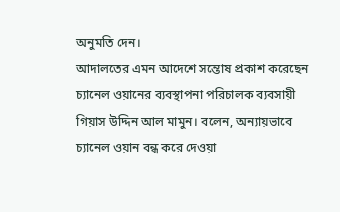অনুমতি দেন।
আদালতের এমন আদেশে সন্তোষ প্রকাশ করেছেন চ্যানেল ওয়ানের ব্যবস্থাপনা পরিচালক ব্যবসায়ী গিয়াস উদ্দিন আল মামুন। বলেন, অন্যায়ভাবে চ্যানেল ওয়ান বন্ধ করে দেওয়া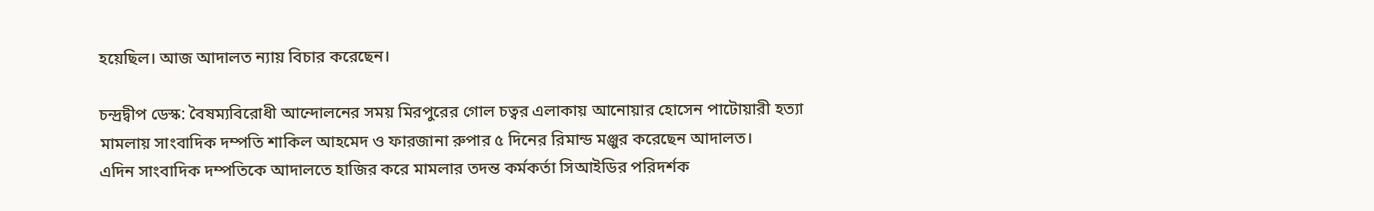হয়েছিল। আজ আদালত ন্যায় বিচার করেছেন।

চন্দ্রদ্বীপ ডেস্ক: বৈষম্যবিরোধী আন্দোলনের সময় মিরপুরের গোল চত্বর এলাকায় আনোয়ার হোসেন পাটোয়ারী হত্যা মামলায় সাংবাদিক দম্পতি শাকিল আহমেদ ও ফারজানা রুপার ৫ দিনের রিমান্ড মঞ্জুর করেছেন আদালত।
এদিন সাংবাদিক দম্পতিকে আদালতে হাজির করে মামলার তদন্ত কর্মকর্তা সিআইডির পরিদর্শক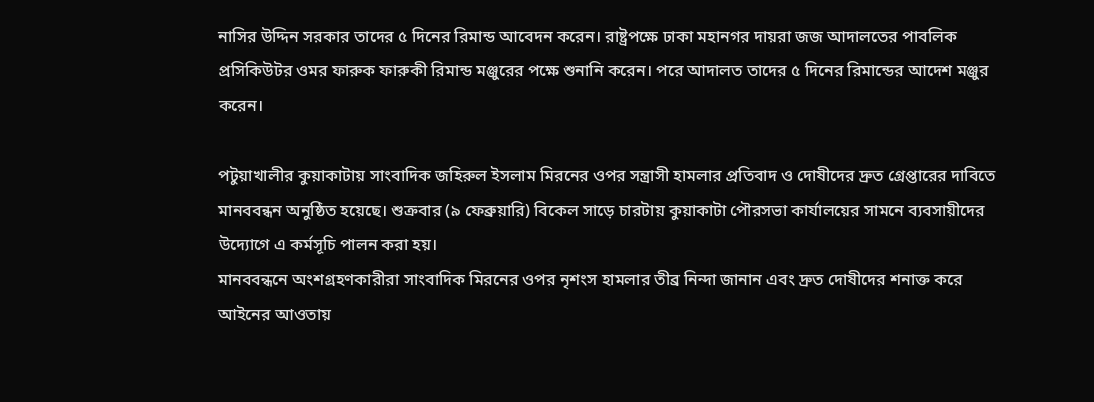নাসির উদ্দিন সরকার তাদের ৫ দিনের রিমান্ড আবেদন করেন। রাষ্ট্রপক্ষে ঢাকা মহানগর দায়রা জজ আদালতের পাবলিক প্রসিকিউটর ওমর ফারুক ফারুকী রিমান্ড মঞ্জুরের পক্ষে শুনানি করেন। পরে আদালত তাদের ৫ দিনের রিমান্ডের আদেশ মঞ্জুর করেন।

পটুয়াখালীর কুয়াকাটায় সাংবাদিক জহিরুল ইসলাম মিরনের ওপর সন্ত্রাসী হামলার প্রতিবাদ ও দোষীদের দ্রুত গ্রেপ্তারের দাবিতে মানববন্ধন অনুষ্ঠিত হয়েছে। শুক্রবার (৯ ফেব্রুয়ারি) বিকেল সাড়ে চারটায় কুয়াকাটা পৌরসভা কার্যালয়ের সামনে ব্যবসায়ীদের উদ্যোগে এ কর্মসূচি পালন করা হয়।
মানববন্ধনে অংশগ্রহণকারীরা সাংবাদিক মিরনের ওপর নৃশংস হামলার তীব্র নিন্দা জানান এবং দ্রুত দোষীদের শনাক্ত করে আইনের আওতায়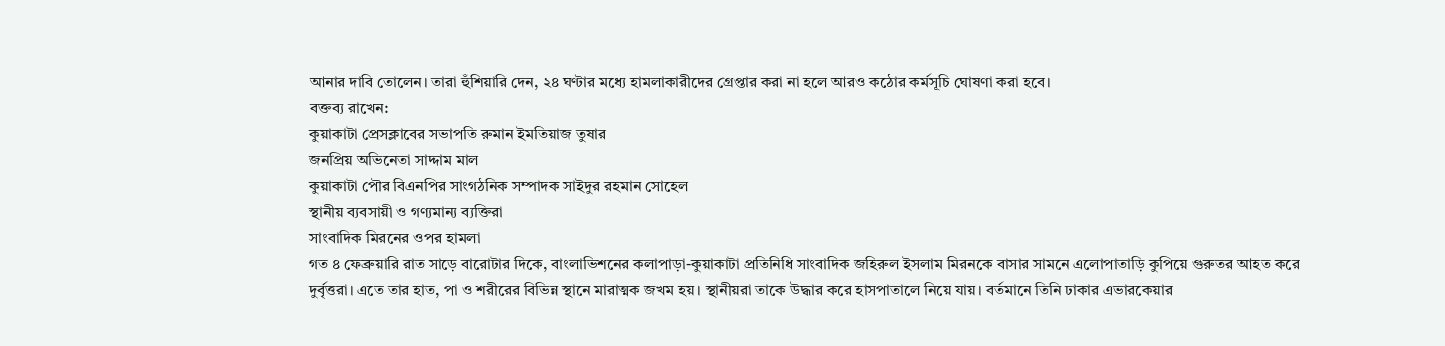আনার দাবি তোলেন। তারা হুঁশিয়ারি দেন, ২৪ ঘণ্টার মধ্যে হামলাকারীদের গ্রেপ্তার করা না হলে আরও কঠোর কর্মসূচি ঘোষণা করা হবে।
বক্তব্য রাখেন:
কুয়াকাটা প্রেসক্লাবের সভাপতি রুমান ইমতিয়াজ তুষার
জনপ্রিয় অভিনেতা সাদ্দাম মাল
কুয়াকাটা পৌর বিএনপির সাংগঠনিক সম্পাদক সাইদুর রহমান সোহেল
স্থানীয় ব্যবসায়ী ও গণ্যমান্য ব্যক্তিরা
সাংবাদিক মিরনের ওপর হামলা
গত ৪ ফেব্রুয়ারি রাত সাড়ে বারোটার দিকে, বাংলাভিশনের কলাপাড়া-কুয়াকাটা প্রতিনিধি সাংবাদিক জহিরুল ইসলাম মিরনকে বাসার সামনে এলোপাতাড়ি কুপিয়ে গুরুতর আহত করে দুর্বৃত্তরা। এতে তার হাত, পা ও শরীরের বিভিন্ন স্থানে মারাত্মক জখম হয়। স্থানীয়রা তাকে উদ্ধার করে হাসপাতালে নিয়ে যায়। বর্তমানে তিনি ঢাকার এভারকেয়ার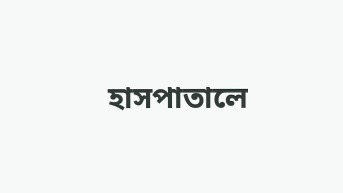হাসপাতালে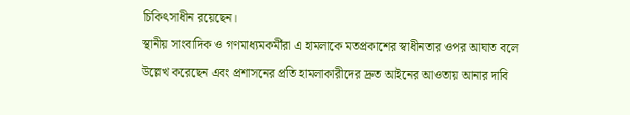চিকিৎসাধীন রয়েছেন।
স্থানীয় সাংবাদিক ও গণমাধ্যমকর্মীরা এ হামলাকে মতপ্রকাশের স্বাধীনতার ওপর আঘাত বলে উল্লেখ করেছেন এবং প্রশাসনের প্রতি হামলাকারীদের দ্রুত আইনের আওতায় আনার দাবি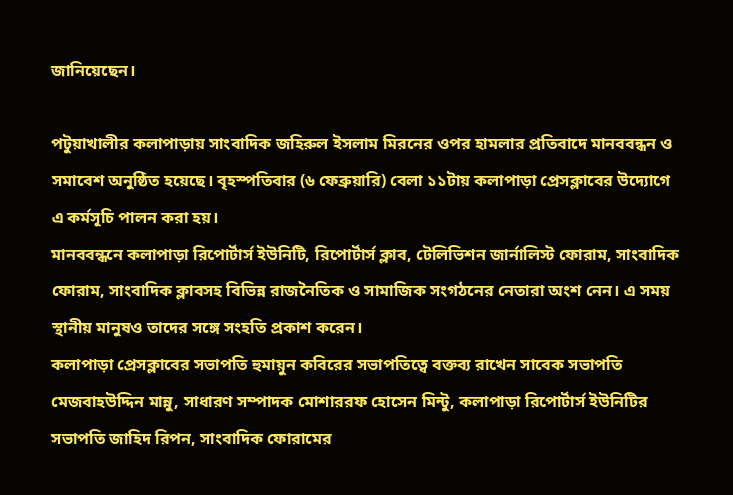জানিয়েছেন।

পটুয়াখালীর কলাপাড়ায় সাংবাদিক জহিরুল ইসলাম মিরনের ওপর হামলার প্রতিবাদে মানববন্ধন ও সমাবেশ অনুষ্ঠিত হয়েছে। বৃহস্পতিবার (৬ ফেব্রুয়ারি) বেলা ১১টায় কলাপাড়া প্রেসক্লাবের উদ্যোগে এ কর্মসূচি পালন করা হয়।
মানববন্ধনে কলাপাড়া রিপোর্টার্স ইউনিটি, রিপোর্টার্স ক্লাব, টেলিভিশন জার্নালিস্ট ফোরাম, সাংবাদিক ফোরাম, সাংবাদিক ক্লাবসহ বিভিন্ন রাজনৈতিক ও সামাজিক সংগঠনের নেতারা অংশ নেন। এ সময় স্থানীয় মানুষও তাদের সঙ্গে সংহতি প্রকাশ করেন।
কলাপাড়া প্রেসক্লাবের সভাপতি হুমায়ুন কবিরের সভাপতিত্বে বক্তব্য রাখেন সাবেক সভাপতি মেজবাহউদ্দিন মান্নু, সাধারণ সম্পাদক মোশাররফ হোসেন মিন্টু, কলাপাড়া রিপোর্টার্স ইউনিটির সভাপতি জাহিদ রিপন, সাংবাদিক ফোরামের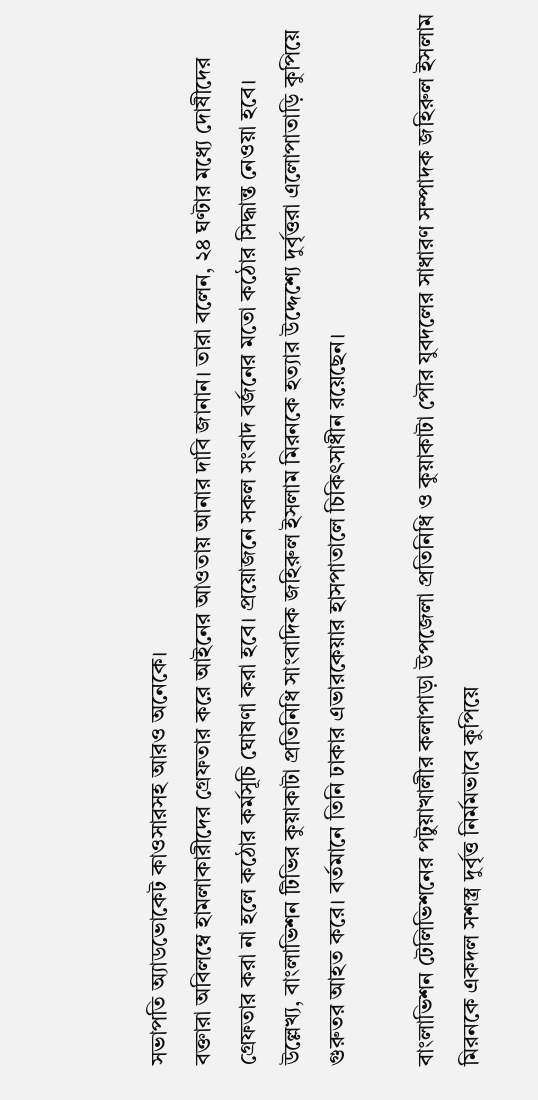সভাপতি অ্যাডভোকেট কাওসারসহ আরও অনেকে।
বক্তারা অবিলম্বে হামলাকারীদের গ্রেফতার করে আইনের আওতায় আনার দাবি জানান। তারা বলেন, ২৪ ঘণ্টার মধ্যে দোষীদের গ্রেফতার করা না হলে কঠোর কর্মসূচি ঘোষণা করা হবে। প্রয়োজনে সকল সংবাদ বর্জনের মতো কঠোর সিদ্ধান্ত নেওয়া হবে।
উল্লেখ্য, বাংলাভিশন টিভির কুয়াকাটা প্রতিনিধি সাংবাদিক জহিরুল ইসলাম মিরনকে হত্যার উদ্দেশ্যে দুর্বৃত্তরা এলোপাতাড়ি কুপিয়ে গুরুতর আহত করে। বর্তমানে তিনি ঢাকার এভারকেয়ার হাসপাতালে চিকিৎসাধীন রয়েছেন।

বাংলাভিশন টেলিভিশনের পটুয়াখালীর কলাপাড়া উপজেলা প্রতিনিধি ও কুয়াকাটা পৌর যুবদলের সাধারণ সম্পাদক জহিরুল ইসলাম মিরনকে একদল সশস্ত্র দুর্বৃত্ত নির্মমভাবে কুপিয়ে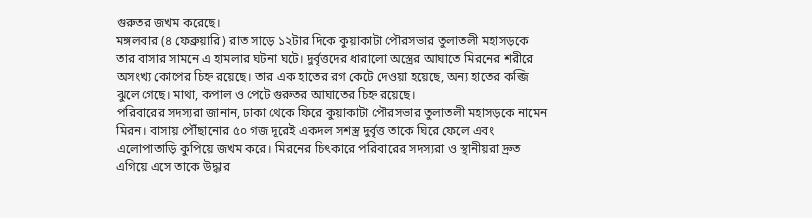গুরুতর জখম করেছে।
মঙ্গলবার (৪ ফেব্রুয়ারি) রাত সাড়ে ১২টার দিকে কুয়াকাটা পৌরসভার তুলাতলী মহাসড়কে তার বাসার সামনে এ হামলার ঘটনা ঘটে। দুর্বৃত্তদের ধারালো অস্ত্রের আঘাতে মিরনের শরীরে অসংখ্য কোপের চিহ্ন রয়েছে। তার এক হাতের রগ কেটে দেওয়া হয়েছে, অন্য হাতের কব্জি ঝুলে গেছে। মাথা, কপাল ও পেটে গুরুতর আঘাতের চিহ্ন রয়েছে।
পরিবারের সদস্যরা জানান, ঢাকা থেকে ফিরে কুয়াকাটা পৌরসভার তুলাতলী মহাসড়কে নামেন মিরন। বাসায় পৌঁছানোর ৫০ গজ দূরেই একদল সশস্ত্র দুর্বৃত্ত তাকে ঘিরে ফেলে এবং এলোপাতাড়ি কুপিয়ে জখম করে। মিরনের চিৎকারে পরিবারের সদস্যরা ও স্থানীয়রা দ্রুত এগিয়ে এসে তাকে উদ্ধার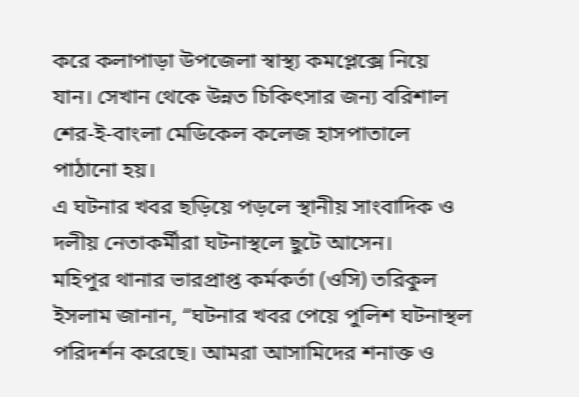করে কলাপাড়া উপজেলা স্বাস্থ্য কমপ্লেক্সে নিয়ে যান। সেখান থেকে উন্নত চিকিৎসার জন্য বরিশাল শের-ই-বাংলা মেডিকেল কলেজ হাসপাতালে পাঠানো হয়।
এ ঘটনার খবর ছড়িয়ে পড়লে স্থানীয় সাংবাদিক ও দলীয় নেতাকর্মীরা ঘটনাস্থলে ছুটে আসেন।
মহিপুর থানার ভারপ্রাপ্ত কর্মকর্তা (ওসি) তরিকুল ইসলাম জানান, “ঘটনার খবর পেয়ে পুলিশ ঘটনাস্থল পরিদর্শন করেছে। আমরা আসামিদের শনাক্ত ও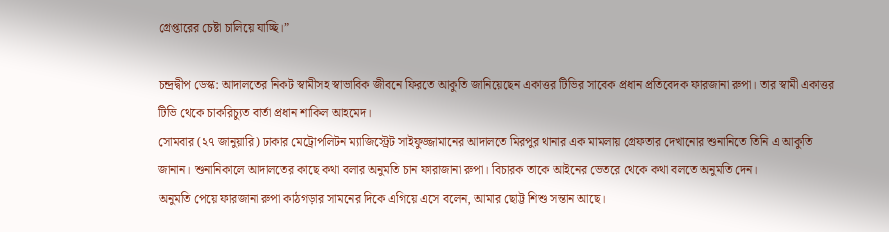গ্রেপ্তারের চেষ্টা চালিয়ে যাচ্ছি।”

চন্দ্রদ্বীপ ডেস্ক: আদালতের নিকট স্বামীসহ স্বাভাবিক জীবনে ফিরতে আকুতি জানিয়েছেন একাত্তর টিভির সাবেক প্রধান প্রতিবেদক ফারজানা রুপা। তার স্বামী একাত্তর টিভি থেকে চাকরিচ্যুত বার্তা প্রধান শাকিল আহমেদ।
সোমবার (২৭ জানুয়ারি) ঢাকার মেট্রোপলিটন ম্যাজিস্ট্রেট সাইফুজ্জামানের আদালতে মিরপুর থানার এক মামলায় গ্রেফতার দেখানোর শুনানিতে তিনি এ আকুতি জানান। শুনানিকালে আদালতের কাছে কথা বলার অনুমতি চান ফারাজানা রুপা। বিচারক তাকে আইনের ভেতরে থেকে কথা বলতে অনুমতি দেন।
অনুমতি পেয়ে ফারজানা রুপা কাঠগড়ার সামনের দিকে এগিয়ে এসে বলেন, আমার ছোট্ট শিশু সন্তান আছে।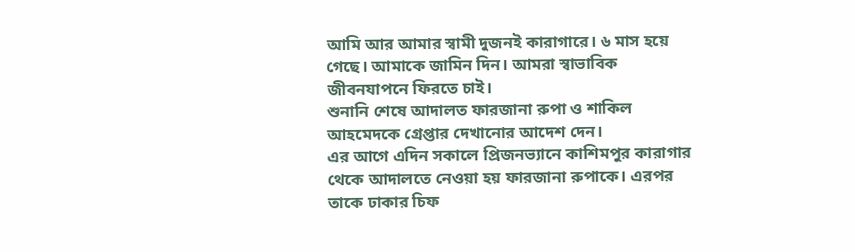আমি আর আমার স্বামী দুজনই কারাগারে। ৬ মাস হয়ে গেছে। আমাকে জামিন দিন। আমরা স্বাভাবিক জীবনযাপনে ফিরতে চাই।
শুনানি শেষে আদালত ফারজানা রুপা ও শাকিল আহমেদকে গ্রেপ্তার দেখানোর আদেশ দেন।
এর আগে এদিন সকালে প্রিজনভ্যানে কাশিমপুর কারাগার থেকে আদালতে নেওয়া হয় ফারজানা রুপাকে। এরপর তাকে ঢাকার চিফ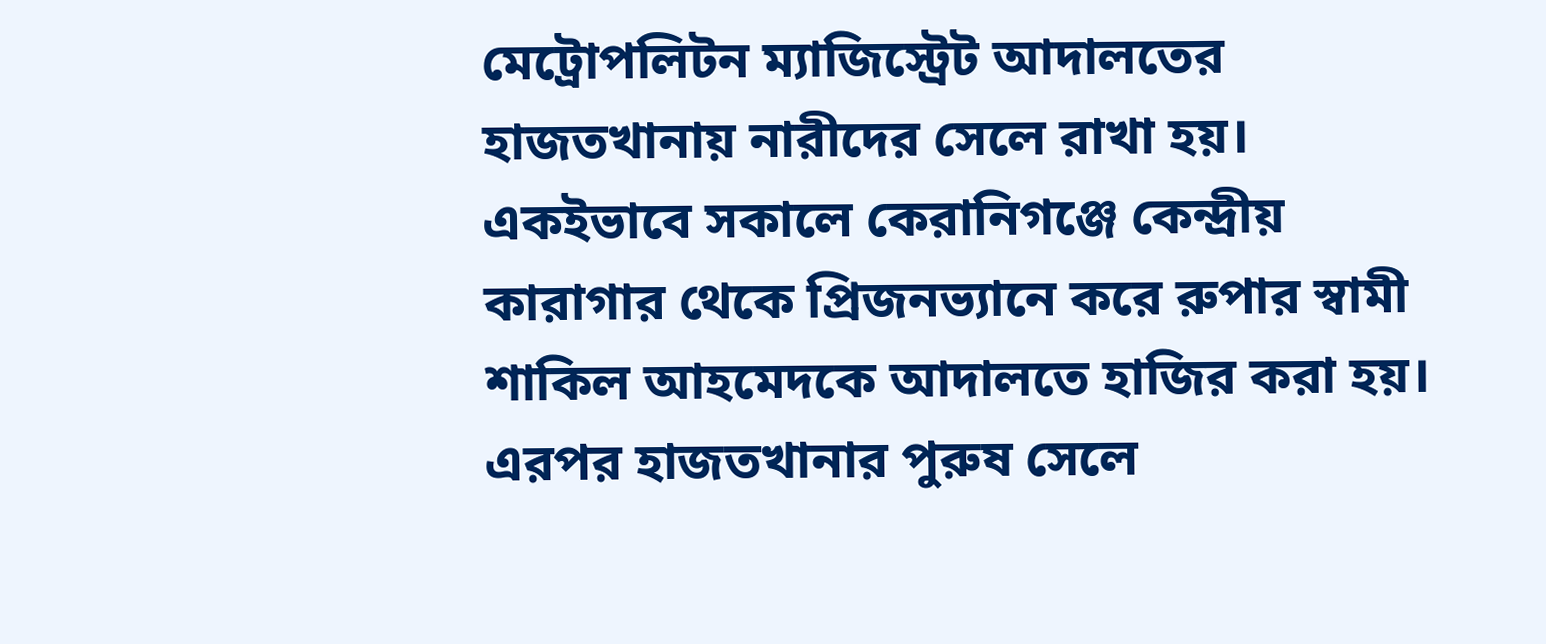মেট্রোপলিটন ম্যাজিস্ট্রেট আদালতের হাজতখানায় নারীদের সেলে রাখা হয়। একইভাবে সকালে কেরানিগঞ্জে কেন্দ্রীয় কারাগার থেকে প্রিজনভ্যানে করে রুপার স্বামী শাকিল আহমেদকে আদালতে হাজির করা হয়। এরপর হাজতখানার পুরুষ সেলে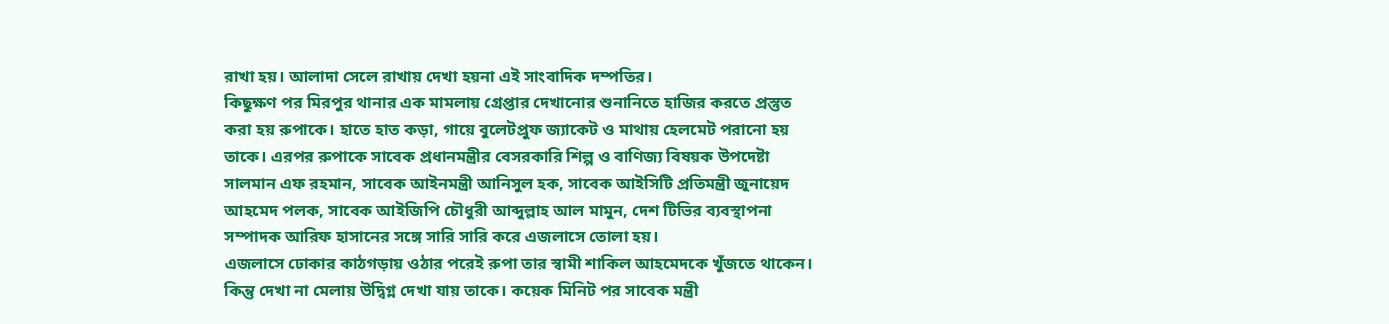রাখা হয়। আলাদা সেলে রাখায় দেখা হয়না এই সাংবাদিক দম্পতির।
কিছুক্ষণ পর মিরপুর থানার এক মামলায় গ্রেপ্তার দেখানোর শুনানিতে হাজির করতে প্রস্তুত করা হয় রুপাকে। হাতে হাত কড়া, গায়ে বুলেটপ্রুফ জ্যাকেট ও মাথায় হেলমেট পরানো হয় তাকে। এরপর রুপাকে সাবেক প্রধানমন্ত্রীর বেসরকারি শিল্প ও বাণিজ্য বিষয়ক উপদেষ্টা সালমান এফ রহমান, সাবেক আইনমন্ত্রী আনিসুল হক, সাবেক আইসিটি প্রতিমন্ত্রী জুনায়েদ আহমেদ পলক, সাবেক আইজিপি চৌধুরী আব্দুল্লাহ আল মামুন, দেশ টিভির ব্যবস্থাপনা সম্পাদক আরিফ হাসানের সঙ্গে সারি সারি করে এজলাসে তোলা হয়।
এজলাসে ঢোকার কাঠগড়ায় ওঠার পরেই রুপা তার স্বামী শাকিল আহমেদকে খুঁজতে থাকেন। কিন্তু দেখা না মেলায় উদ্বিগ্ন দেখা যায় তাকে। কয়েক মিনিট পর সাবেক মন্ত্রী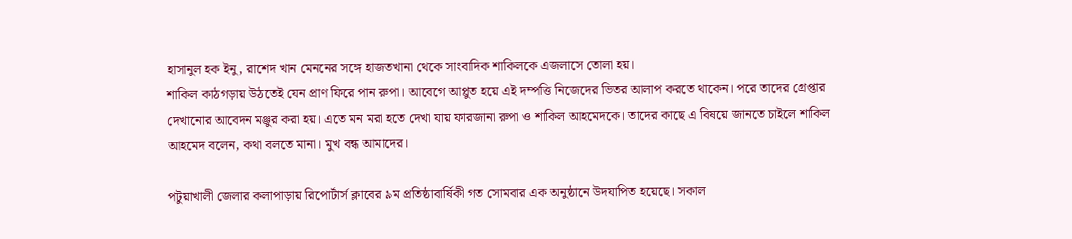হাসানুল হক ইনু, রাশেদ খান মেননের সঙ্গে হাজতখানা থেকে সাংবাদিক শাকিলকে এজলাসে তোলা হয়।
শাকিল কাঠগড়ায় উঠতেই যেন প্রাণ ফিরে পান রুপা। আবেগে আপ্লুত হয়ে এই দম্পত্তি নিজেদের ভিতর আলাপ করতে থাকেন। পরে তাদের গ্রেপ্তার দেখানোর আবেদন মঞ্জুর করা হয়। এতে মন মরা হতে দেখা যায় ফারজানা রুপা ও শাকিল আহমেদকে। তাদের কাছে এ বিষয়ে জানতে চাইলে শাকিল আহমেদ বলেন, কথা বলতে মানা। মুখ বন্ধ আমাদের।

পটুয়াখালী জেলার কলাপাড়ায় রিপোর্টার্স ক্লাবের ৯ম প্রতিষ্ঠাবার্ষিকী গত সোমবার এক অনুষ্ঠানে উদযাপিত হয়েছে। সকাল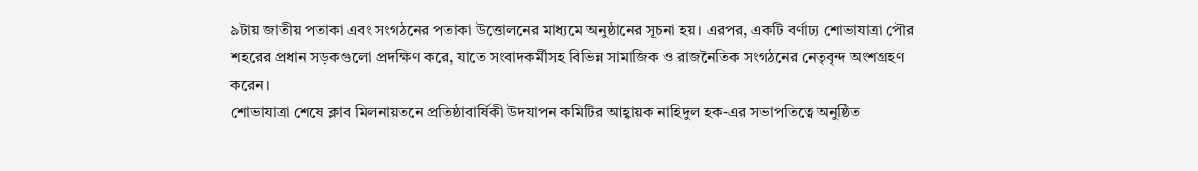৯টায় জাতীয় পতাকা এবং সংগঠনের পতাকা উত্তোলনের মাধ্যমে অনুষ্ঠানের সূচনা হয়। এরপর, একটি বর্ণাঢ্য শোভাযাত্রা পৌর শহরের প্রধান সড়কগুলো প্রদক্ষিণ করে, যাতে সংবাদকর্মীসহ বিভিন্ন সামাজিক ও রাজনৈতিক সংগঠনের নেতৃবৃন্দ অংশগ্রহণ করেন।
শোভাযাত্রা শেষে ক্লাব মিলনায়তনে প্রতিষ্ঠাবার্ষিকী উদযাপন কমিটির আহ্বায়ক নাহিদুল হক-এর সভাপতিত্বে অনুষ্ঠিত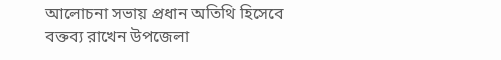আলোচনা সভায় প্রধান অতিথি হিসেবে বক্তব্য রাখেন উপজেলা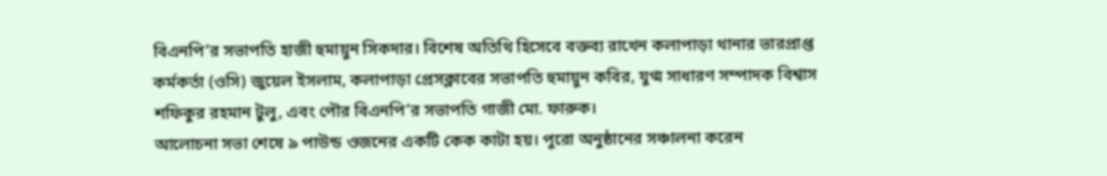বিএনপি’র সভাপতি হাজী হুমায়ুন সিকদার। বিশেষ অতিথি হিসেবে বক্তব্য রাখেন কলাপাড়া থানার ভারপ্রাপ্ত কর্মকর্তা (ওসি) জুয়েল ইসলাম, কলাপাড়া প্রেসক্লাবের সভাপতি হুমায়ুন কবির, যুগ্ম সাধারণ সম্পাদক বিশ্বাস শফিকুর রহমান টুলু, এবং পৌর বিএনপি’র সভাপতি গাজী মো. ফারুক।
আলোচনা সভা শেষে ৯ পাউন্ড ওজনের একটি কেক কাটা হয়। পুরো অনুষ্ঠানের সঞ্চালনা করেন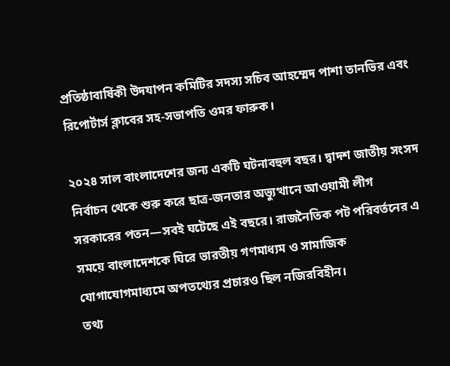প্রতিষ্ঠাবার্ষিকী উদযাপন কমিটির সদস্য সচিব আহম্মেদ পাশা তানভির এবং রিপোর্টার্স ক্লাবের সহ-সভাপতি ওমর ফারুক।

২০২৪ সাল বাংলাদেশের জন্য একটি ঘটনাবহুল বছর। দ্বাদশ জাতীয় সংসদ নির্বাচন থেকে শুরু করে ছাত্র-জনতার অভ্যুত্থানে আওয়ামী লীগ সরকারের পতন—সবই ঘটেছে এই বছরে। রাজনৈতিক পট পরিবর্তনের এ সময়ে বাংলাদেশকে ঘিরে ভারতীয় গণমাধ্যম ও সামাজিক যোগাযোগমাধ্যমে অপতথ্যের প্রচারও ছিল নজিরবিহীন।
তথ্য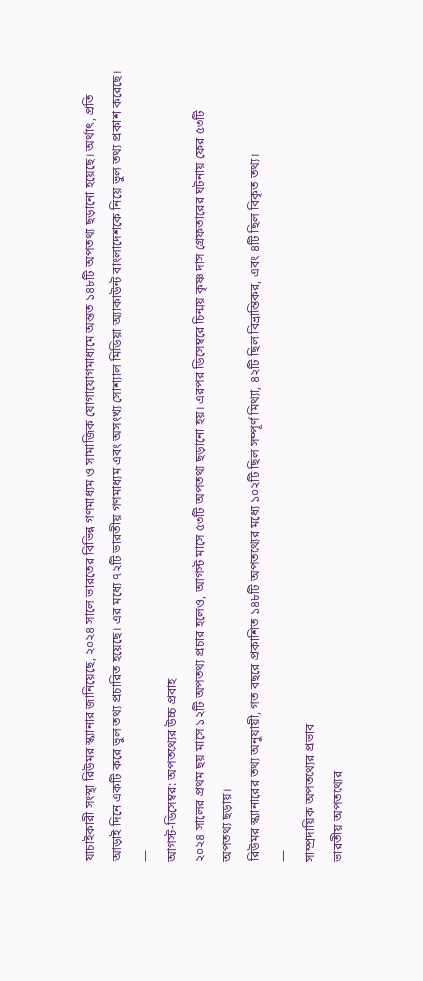যাচাইকারী সংস্থা রিউমর স্ক্যানার জানিয়েছে, ২০২৪ সালে ভারতের বিভিন্ন গণমাধ্যম ও সামাজিক যোগাযোগমাধ্যমে অন্তত ১৪৮টি অপতথ্য ছড়ানো হয়েছে। অর্থাৎ, প্রতি আড়াই দিনে একটি করে ভুল তথ্য প্রচারিত হয়েছে। এর মধ্যে ৭২টি ভারতীয় গণমাধ্যম এবং অসংখ্য সোশ্যাল মিডিয়া অ্যাকাউন্ট বাংলাদেশকে নিয়ে ভুল তথ্য প্রকাশ করেছে।
—
আগস্ট-ডিসেম্বর: অপতথ্যের উচ্চ প্রবাহ
২০২৪ সালের প্রথম ছয় মাসে ১২টি অপতথ্য প্রচার হলেও, আগস্ট মাসে ৫৩টি অপতথ্য ছড়ানো হয়। এরপর ডিসেম্বরে চিন্ময় কৃষ্ণ দাস গ্রেফতারের ঘটনায় ফের ৫৩টি অপতথ্য ছড়ায়।
রিউমর স্ক্যানারের তথ্য অনুযায়ী, গত বছরে প্রকাশিত ১৪৮টি অপতথ্যের মধ্যে ১০২টি ছিল সম্পূর্ণ মিথ্যা, ৪২টি ছিল বিভ্রান্তিকর, এবং ৪টি ছিল বিকৃত তথ্য।
—
সাম্প্রদায়িক অপতথ্যের প্রভাব
ভারতীয় অপতথ্যের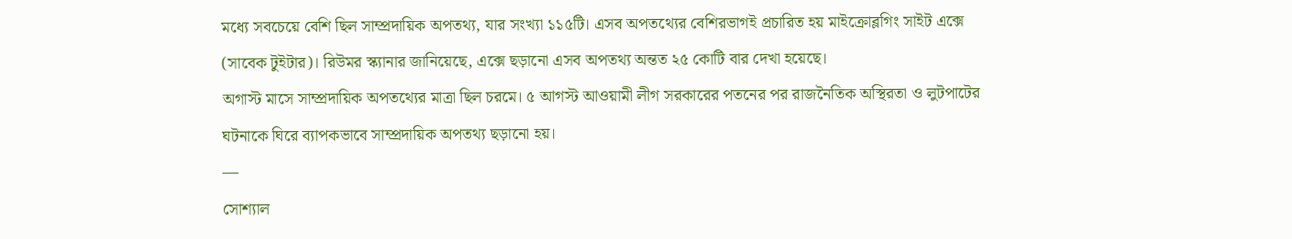মধ্যে সবচেয়ে বেশি ছিল সাম্প্রদায়িক অপতথ্য, যার সংখ্যা ১১৫টি। এসব অপতথ্যের বেশিরভাগই প্রচারিত হয় মাইক্রোব্লগিং সাইট এক্সে (সাবেক টুইটার)। রিউমর স্ক্যানার জানিয়েছে, এক্সে ছড়ানো এসব অপতথ্য অন্তত ২৫ কোটি বার দেখা হয়েছে।
অগাস্ট মাসে সাম্প্রদায়িক অপতথ্যের মাত্রা ছিল চরমে। ৫ আগস্ট আওয়ামী লীগ সরকারের পতনের পর রাজনৈতিক অস্থিরতা ও লুটপাটের ঘটনাকে ঘিরে ব্যাপকভাবে সাম্প্রদায়িক অপতথ্য ছড়ানো হয়।
—
সোশ্যাল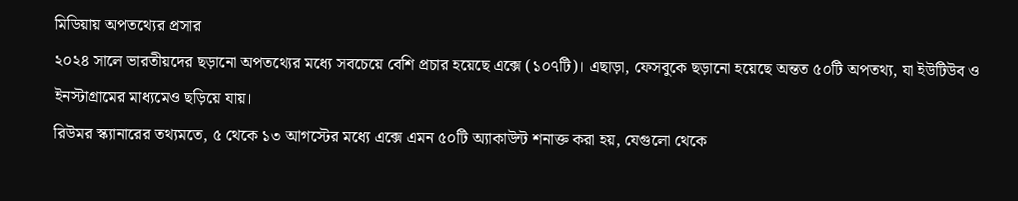মিডিয়ায় অপতথ্যের প্রসার
২০২৪ সালে ভারতীয়দের ছড়ানো অপতথ্যের মধ্যে সবচেয়ে বেশি প্রচার হয়েছে এক্সে (১০৭টি)। এছাড়া, ফেসবুকে ছড়ানো হয়েছে অন্তত ৫০টি অপতথ্য, যা ইউটিউব ও ইনস্টাগ্রামের মাধ্যমেও ছড়িয়ে যায়।
রিউমর স্ক্যানারের তথ্যমতে, ৫ থেকে ১৩ আগস্টের মধ্যে এক্সে এমন ৫০টি অ্যাকাউন্ট শনাক্ত করা হয়, যেগুলো থেকে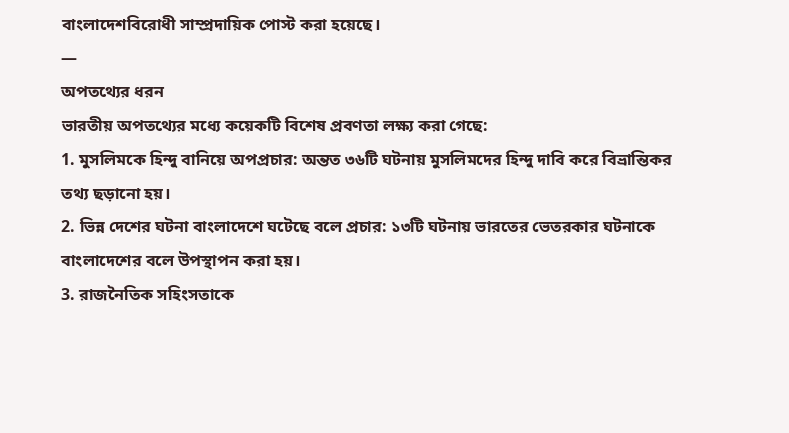বাংলাদেশবিরোধী সাম্প্রদায়িক পোস্ট করা হয়েছে।
—
অপতথ্যের ধরন
ভারতীয় অপতথ্যের মধ্যে কয়েকটি বিশেষ প্রবণতা লক্ষ্য করা গেছে:
1. মুসলিমকে হিন্দু বানিয়ে অপপ্রচার: অন্তত ৩৬টি ঘটনায় মুসলিমদের হিন্দু দাবি করে বিভ্রান্তিকর তথ্য ছড়ানো হয়।
2. ভিন্ন দেশের ঘটনা বাংলাদেশে ঘটেছে বলে প্রচার: ১৩টি ঘটনায় ভারতের ভেতরকার ঘটনাকে বাংলাদেশের বলে উপস্থাপন করা হয়।
3. রাজনৈতিক সহিংসতাকে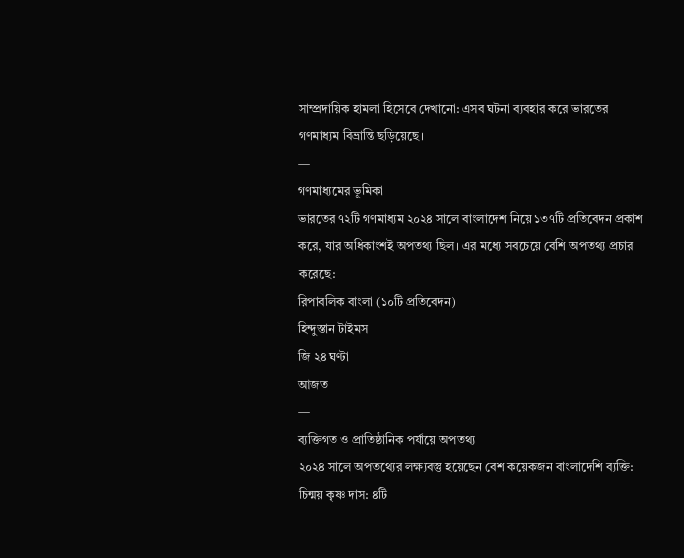সাম্প্রদায়িক হামলা হিসেবে দেখানো: এসব ঘটনা ব্যবহার করে ভারতের গণমাধ্যম বিভ্রান্তি ছড়িয়েছে।
—
গণমাধ্যমের ভূমিকা
ভারতের ৭২টি গণমাধ্যম ২০২৪ সালে বাংলাদেশ নিয়ে ১৩৭টি প্রতিবেদন প্রকাশ করে, যার অধিকাংশই অপতথ্য ছিল। এর মধ্যে সবচেয়ে বেশি অপতথ্য প্রচার করেছে:
রিপাবলিক বাংলা (১০টি প্রতিবেদন)
হিন্দুস্তান টাইমস
জি ২৪ ঘণ্টা
আজত
—
ব্যক্তিগত ও প্রাতিষ্ঠানিক পর্যায়ে অপতথ্য
২০২৪ সালে অপতথ্যের লক্ষ্যবস্তু হয়েছেন বেশ কয়েকজন বাংলাদেশি ব্যক্তি:
চিন্ময় কৃষ্ণ দাস: ৪টি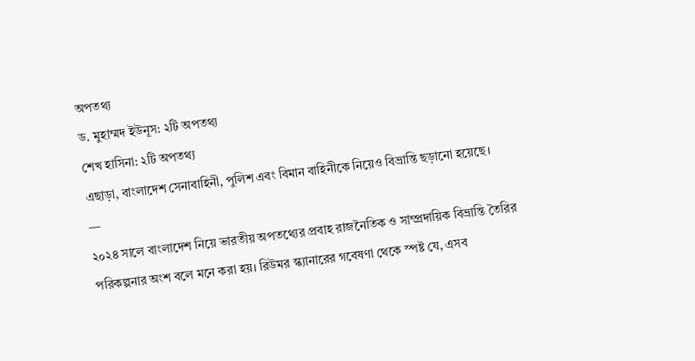অপতথ্য
ড. মুহাম্মদ ইউনূস: ২টি অপতথ্য
শেখ হাসিনা: ২টি অপতথ্য
এছাড়া, বাংলাদেশ সেনাবাহিনী, পুলিশ এবং বিমান বাহিনীকে নিয়েও বিভ্রান্তি ছড়ানো হয়েছে।
—
২০২৪ সালে বাংলাদেশ নিয়ে ভারতীয় অপতথ্যের প্রবাহ রাজনৈতিক ও সাম্প্রদায়িক বিভ্রান্তি তৈরির পরিকল্পনার অংশ বলে মনে করা হয়। রিউমর স্ক্যানারের গবেষণা থেকে স্পষ্ট যে, এসব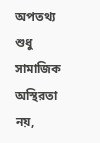অপতথ্য শুধু সামাজিক অস্থিরতা নয়,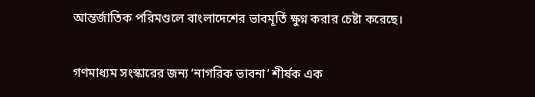আন্তর্জাতিক পরিমণ্ডলে বাংলাদেশের ভাবমূর্তি ক্ষুণ্ন করার চেষ্টা করেছে।

গণমাধ্যম সংস্কারের জন্য ‘নাগরিক ভাবনা’ শীর্ষক এক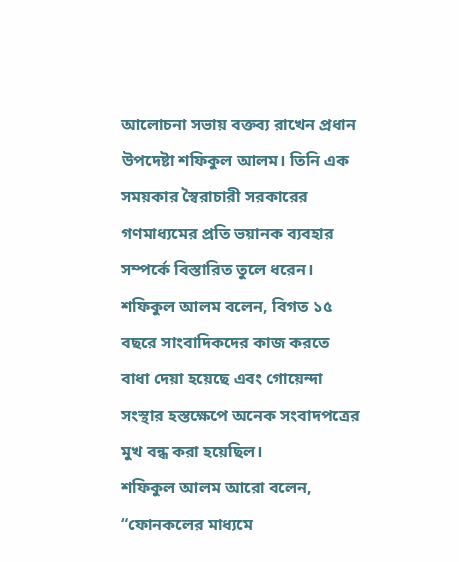আলোচনা সভায় বক্তব্য রাখেন প্রধান উপদেষ্টা শফিকুল আলম। তিনি এক সময়কার স্বৈরাচারী সরকারের গণমাধ্যমের প্রতি ভয়ানক ব্যবহার সম্পর্কে বিস্তারিত তুলে ধরেন। শফিকুল আলম বলেন, বিগত ১৫ বছরে সাংবাদিকদের কাজ করতে বাধা দেয়া হয়েছে এবং গোয়েন্দা সংস্থার হস্তক্ষেপে অনেক সংবাদপত্রের মুখ বন্ধ করা হয়েছিল।
শফিকুল আলম আরো বলেন, “ফোনকলের মাধ্যমে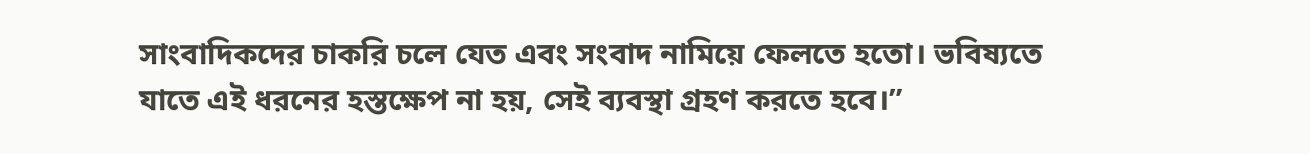সাংবাদিকদের চাকরি চলে যেত এবং সংবাদ নামিয়ে ফেলতে হতো। ভবিষ্যতে যাতে এই ধরনের হস্তক্ষেপ না হয়, সেই ব্যবস্থা গ্রহণ করতে হবে।”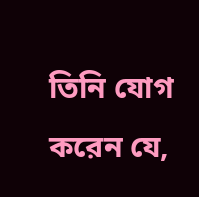তিনি যোগ করেন যে,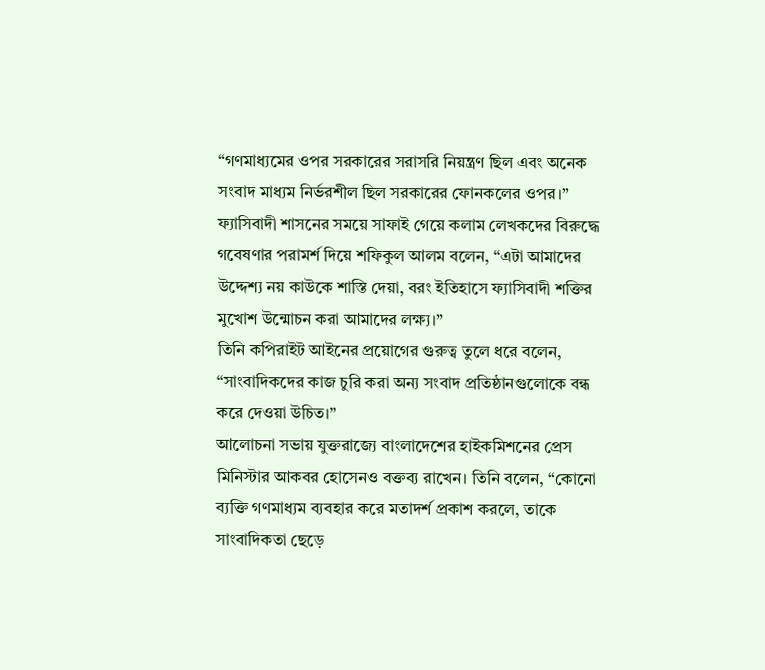“গণমাধ্যমের ওপর সরকারের সরাসরি নিয়ন্ত্রণ ছিল এবং অনেক সংবাদ মাধ্যম নির্ভরশীল ছিল সরকারের ফোনকলের ওপর।”
ফ্যাসিবাদী শাসনের সময়ে সাফাই গেয়ে কলাম লেখকদের বিরুদ্ধে গবেষণার পরামর্শ দিয়ে শফিকুল আলম বলেন, “এটা আমাদের উদ্দেশ্য নয় কাউকে শাস্তি দেয়া, বরং ইতিহাসে ফ্যাসিবাদী শক্তির মুখোশ উন্মোচন করা আমাদের লক্ষ্য।”
তিনি কপিরাইট আইনের প্রয়োগের গুরুত্ব তুলে ধরে বলেন, “সাংবাদিকদের কাজ চুরি করা অন্য সংবাদ প্রতিষ্ঠানগুলোকে বন্ধ করে দেওয়া উচিত।”
আলোচনা সভায় যুক্তরাজ্যে বাংলাদেশের হাইকমিশনের প্রেস মিনিস্টার আকবর হোসেনও বক্তব্য রাখেন। তিনি বলেন, “কোনো ব্যক্তি গণমাধ্যম ব্যবহার করে মতাদর্শ প্রকাশ করলে, তাকে সাংবাদিকতা ছেড়ে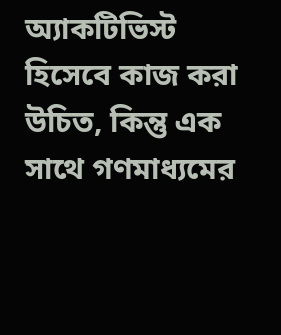অ্যাকটিভিস্ট হিসেবে কাজ করা উচিত, কিন্তু এক সাথে গণমাধ্যমের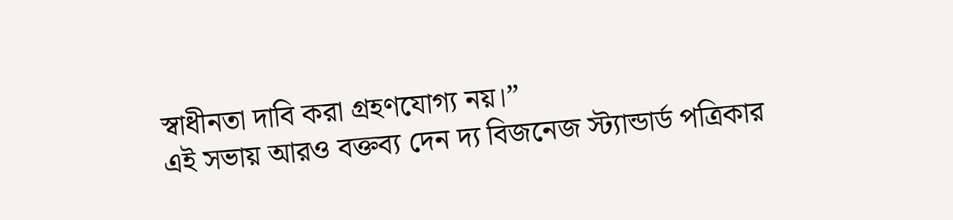স্বাধীনতা দাবি করা গ্রহণযোগ্য নয়।”
এই সভায় আরও বক্তব্য দেন দ্য বিজনেজ স্ট্যান্ডার্ড পত্রিকার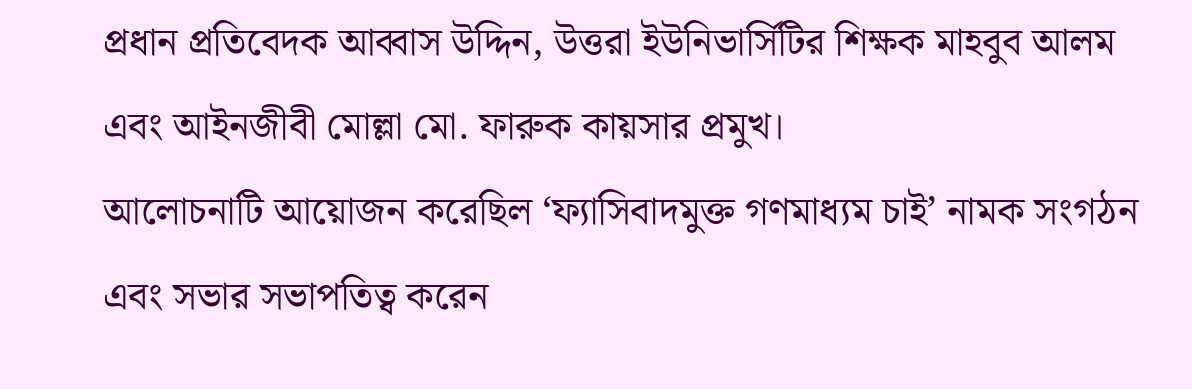প্রধান প্রতিবেদক আব্বাস উদ্দিন, উত্তরা ইউনিভার্সিটির শিক্ষক মাহবুব আলম এবং আইনজীবী মোল্লা মো. ফারুক কায়সার প্রমুখ।
আলোচনাটি আয়োজন করেছিল ‘ফ্যাসিবাদমুক্ত গণমাধ্যম চাই’ নামক সংগঠন এবং সভার সভাপতিত্ব করেন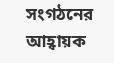সংগঠনের আহ্বায়ক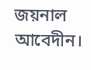জয়নাল আবেদীন।